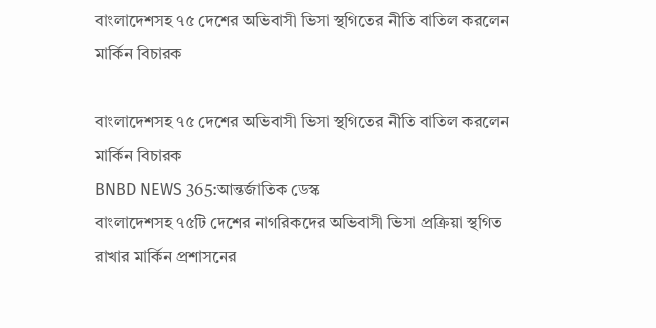বাংলাদেশসহ ৭৫ দেশের অভিবাসী ভিসা স্থগিতের নীতি বাতিল করলেন মার্কিন বিচারক

বাংলাদেশসহ ৭৫ দেশের অভিবাসী ভিসা স্থগিতের নীতি বাতিল করলেন মার্কিন বিচারক
BNBD NEWS 365:আন্তর্জাতিক ডেস্ক
বাংলাদেশসহ ৭৫টি দেশের নাগরিকদের অভিবাসী ভিসা প্রক্রিয়া স্থগিত রাখার মার্কিন প্রশাসনের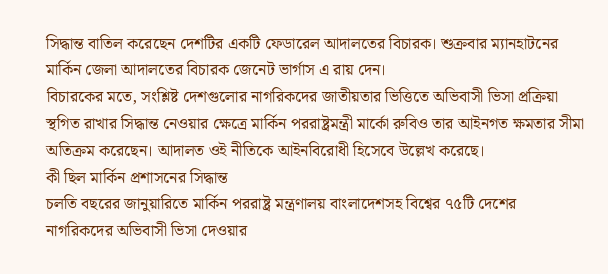সিদ্ধান্ত বাতিল করেছেন দেশটির একটি ফেডারেল আদালতের বিচারক। শুক্রবার ম্যানহাটনের মার্কিন জেলা আদালতের বিচারক জেনেট ভার্গাস এ রায় দেন।
বিচারকের মতে, সংশ্লিষ্ট দেশগুলোর নাগরিকদের জাতীয়তার ভিত্তিতে অভিবাসী ভিসা প্রক্রিয়া স্থগিত রাখার সিদ্ধান্ত নেওয়ার ক্ষেত্রে মার্কিন পররাষ্ট্রমন্ত্রী মার্কো রুবিও তার আইনগত ক্ষমতার সীমা অতিক্রম করেছেন। আদালত ওই নীতিকে আইনবিরোধী হিসেবে উল্লেখ করেছে।
কী ছিল মার্কিন প্রশাসনের সিদ্ধান্ত
চলতি বছরের জানুয়ারিতে মার্কিন পররাষ্ট্র মন্ত্রণালয় বাংলাদেশসহ বিশ্বের ৭৫টি দেশের নাগরিকদের অভিবাসী ভিসা দেওয়ার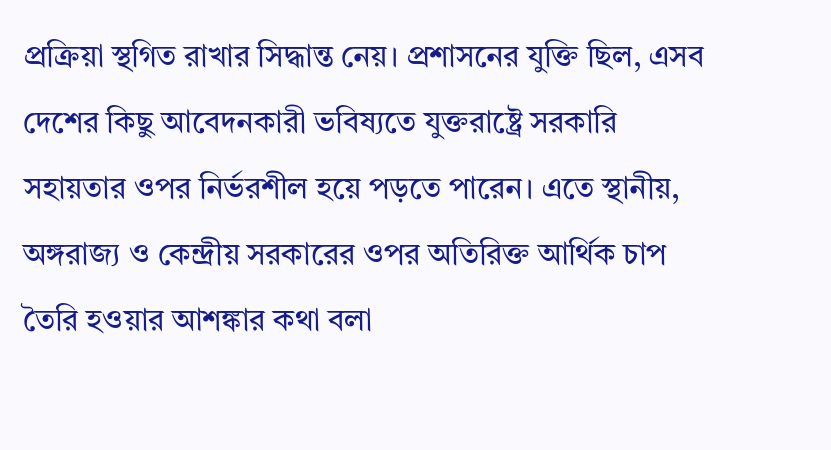প্রক্রিয়া স্থগিত রাখার সিদ্ধান্ত নেয়। প্রশাসনের যুক্তি ছিল, এসব দেশের কিছু আবেদনকারী ভবিষ্যতে যুক্তরাষ্ট্রে সরকারি সহায়তার ওপর নির্ভরশীল হয়ে পড়তে পারেন। এতে স্থানীয়, অঙ্গরাজ্য ও কেন্দ্রীয় সরকারের ওপর অতিরিক্ত আর্থিক চাপ তৈরি হওয়ার আশঙ্কার কথা বলা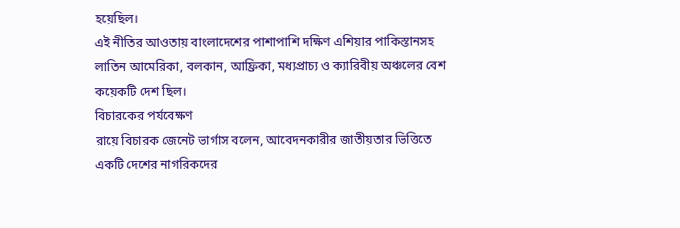হয়েছিল।
এই নীতির আওতায় বাংলাদেশের পাশাপাশি দক্ষিণ এশিয়ার পাকিস্তানসহ লাতিন আমেরিকা, বলকান, আফ্রিকা, মধ্যপ্রাচ্য ও ক্যারিবীয় অঞ্চলের বেশ কয়েকটি দেশ ছিল।
বিচারকের পর্যবেক্ষণ
রায়ে বিচারক জেনেট ভার্গাস বলেন, আবেদনকারীর জাতীয়তার ভিত্তিতে একটি দেশের নাগরিকদের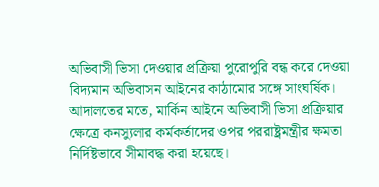অভিবাসী ভিসা দেওয়ার প্রক্রিয়া পুরোপুরি বন্ধ করে দেওয়া বিদ্যমান অভিবাসন আইনের কাঠামোর সঙ্গে সাংঘর্ষিক।
আদালতের মতে, মার্কিন আইনে অভিবাসী ভিসা প্রক্রিয়ার ক্ষেত্রে কনস্যুলার কর্মকর্তাদের ওপর পররাষ্ট্রমন্ত্রীর ক্ষমতা নির্দিষ্টভাবে সীমাবদ্ধ করা হয়েছে।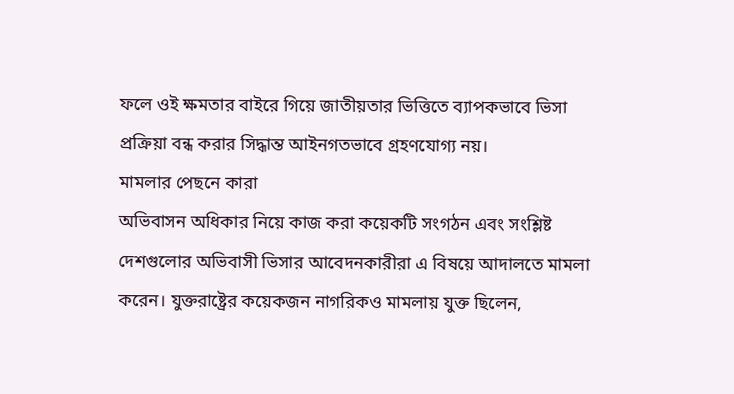ফলে ওই ক্ষমতার বাইরে গিয়ে জাতীয়তার ভিত্তিতে ব্যাপকভাবে ভিসা প্রক্রিয়া বন্ধ করার সিদ্ধান্ত আইনগতভাবে গ্রহণযোগ্য নয়।
মামলার পেছনে কারা
অভিবাসন অধিকার নিয়ে কাজ করা কয়েকটি সংগঠন এবং সংশ্লিষ্ট দেশগুলোর অভিবাসী ভিসার আবেদনকারীরা এ বিষয়ে আদালতে মামলা করেন। যুক্তরাষ্ট্রের কয়েকজন নাগরিকও মামলায় যুক্ত ছিলেন,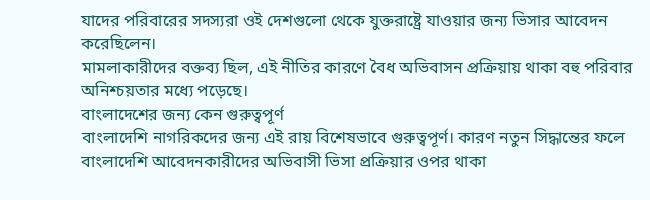যাদের পরিবারের সদস্যরা ওই দেশগুলো থেকে যুক্তরাষ্ট্রে যাওয়ার জন্য ভিসার আবেদন করেছিলেন।
মামলাকারীদের বক্তব্য ছিল, এই নীতির কারণে বৈধ অভিবাসন প্রক্রিয়ায় থাকা বহু পরিবার অনিশ্চয়তার মধ্যে পড়েছে।
বাংলাদেশের জন্য কেন গুরুত্বপূর্ণ
বাংলাদেশি নাগরিকদের জন্য এই রায় বিশেষভাবে গুরুত্বপূর্ণ। কারণ নতুন সিদ্ধান্তের ফলে বাংলাদেশি আবেদনকারীদের অভিবাসী ভিসা প্রক্রিয়ার ওপর থাকা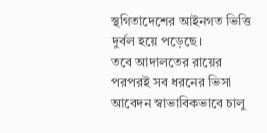স্থগিতাদেশের আইনগত ভিত্তি দুর্বল হয়ে পড়েছে।
তবে আদালতের রায়ের পরপরই সব ধরনের ভিসা আবেদন স্বাভাবিকভাবে চালু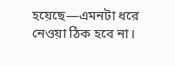হয়েছে—এমনটা ধরে নেওয়া ঠিক হবে না।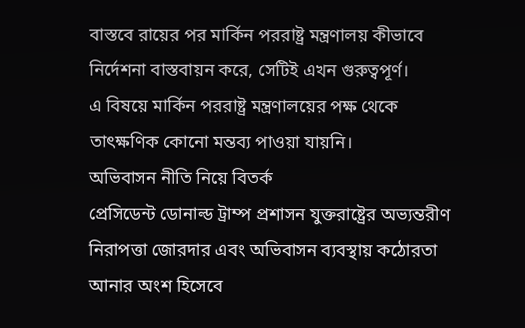বাস্তবে রায়ের পর মার্কিন পররাষ্ট্র মন্ত্রণালয় কীভাবে নির্দেশনা বাস্তবায়ন করে, সেটিই এখন গুরুত্বপূর্ণ।
এ বিষয়ে মার্কিন পররাষ্ট্র মন্ত্রণালয়ের পক্ষ থেকে তাৎক্ষণিক কোনো মন্তব্য পাওয়া যায়নি।
অভিবাসন নীতি নিয়ে বিতর্ক
প্রেসিডেন্ট ডোনাল্ড ট্রাম্প প্রশাসন যুক্তরাষ্ট্রের অভ্যন্তরীণ নিরাপত্তা জোরদার এবং অভিবাসন ব্যবস্থায় কঠোরতা আনার অংশ হিসেবে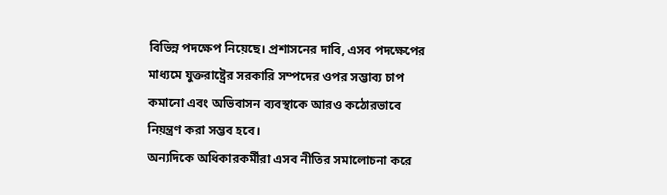বিভিন্ন পদক্ষেপ নিয়েছে। প্রশাসনের দাবি, এসব পদক্ষেপের মাধ্যমে যুক্তরাষ্ট্রের সরকারি সম্পদের ওপর সম্ভাব্য চাপ কমানো এবং অভিবাসন ব্যবস্থাকে আরও কঠোরভাবে নিয়ন্ত্রণ করা সম্ভব হবে।
অন্যদিকে অধিকারকর্মীরা এসব নীতির সমালোচনা করে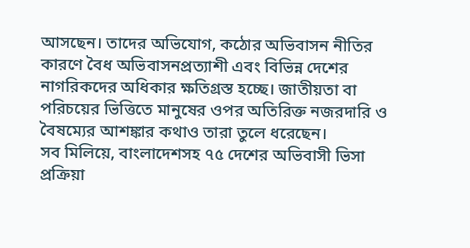আসছেন। তাদের অভিযোগ, কঠোর অভিবাসন নীতির কারণে বৈধ অভিবাসনপ্রত্যাশী এবং বিভিন্ন দেশের নাগরিকদের অধিকার ক্ষতিগ্রস্ত হচ্ছে। জাতীয়তা বা পরিচয়ের ভিত্তিতে মানুষের ওপর অতিরিক্ত নজরদারি ও বৈষম্যের আশঙ্কার কথাও তারা তুলে ধরেছেন।
সব মিলিয়ে, বাংলাদেশসহ ৭৫ দেশের অভিবাসী ভিসা প্রক্রিয়া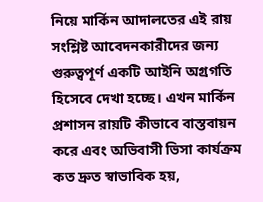নিয়ে মার্কিন আদালতের এই রায় সংশ্লিষ্ট আবেদনকারীদের জন্য গুরুত্বপূর্ণ একটি আইনি অগ্রগতি হিসেবে দেখা হচ্ছে। এখন মার্কিন প্রশাসন রায়টি কীভাবে বাস্তবায়ন করে এবং অভিবাসী ভিসা কার্যক্রম কত দ্রুত স্বাভাবিক হয়,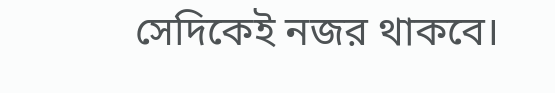সেদিকেই নজর থাকবে।